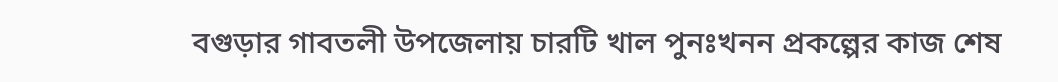বগুড়ার গাবতলী উপজেলায় চারটি খাল পুনঃখনন প্রকল্পের কাজ শেষ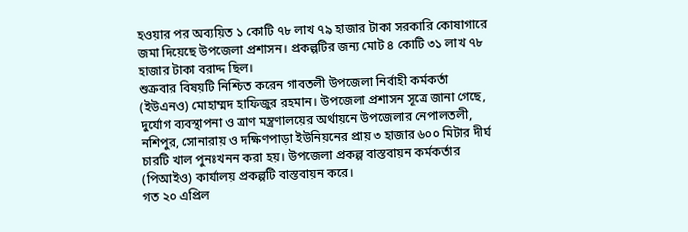হওয়ার পর অব্যয়িত ১ কোটি ৭৮ লাখ ৭৯ হাজার টাকা সরকারি কোষাগারে জমা দিয়েছে উপজেলা প্রশাসন। প্রকল্পটির জন্য মোট ৪ কোটি ৩১ লাখ ৭৮ হাজার টাকা বরাদ্দ ছিল।
শুক্রবার বিষয়টি নিশ্চিত করেন গাবতলী উপজেলা নির্বাহী কর্মকর্তা (ইউএনও) মোহাম্মদ হাফিজুর রহমান। উপজেলা প্রশাসন সূত্রে জানা গেছে, দুর্যোগ ব্যবস্থাপনা ও ত্রাণ মন্ত্রণালয়ের অর্থায়নে উপজেলার নেপালতলী, নশিপুর, সোনারায় ও দক্ষিণপাড়া ইউনিয়নের প্রায় ৩ হাজার ৬০০ মিটার দীর্ঘ চারটি খাল পুনঃখনন করা হয়। উপজেলা প্রকল্প বাস্তবায়ন কর্মকর্তার (পিআইও) কার্যালয় প্রকল্পটি বাস্তবায়ন করে।
গত ২০ এপ্রিল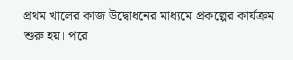প্রথম খালের কাজ উদ্বোধনের মাধ্যমে প্রকল্পের কার্যক্রম শুরু হয়। পরে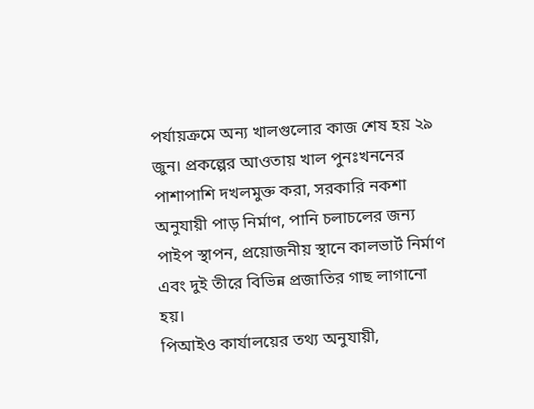পর্যায়ক্রমে অন্য খালগুলোর কাজ শেষ হয় ২৯ জুন। প্রকল্পের আওতায় খাল পুনঃখননের পাশাপাশি দখলমুক্ত করা, সরকারি নকশা অনুযায়ী পাড় নির্মাণ, পানি চলাচলের জন্য পাইপ স্থাপন, প্রয়োজনীয় স্থানে কালভার্ট নির্মাণ এবং দুই তীরে বিভিন্ন প্রজাতির গাছ লাগানো হয়।
পিআইও কার্যালয়ের তথ্য অনুযায়ী,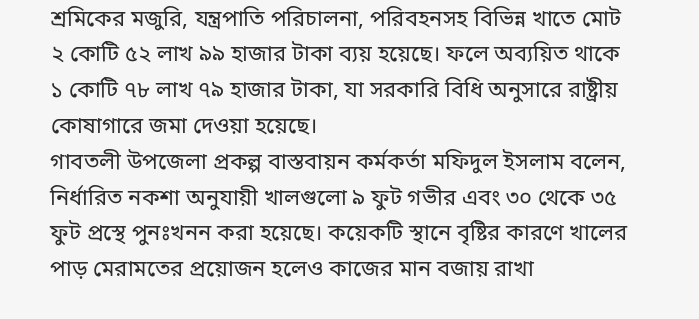শ্রমিকের মজুরি, যন্ত্রপাতি পরিচালনা, পরিবহনসহ বিভিন্ন খাতে মোট ২ কোটি ৫২ লাখ ৯৯ হাজার টাকা ব্যয় হয়েছে। ফলে অব্যয়িত থাকে ১ কোটি ৭৮ লাখ ৭৯ হাজার টাকা, যা সরকারি বিধি অনুসারে রাষ্ট্রীয় কোষাগারে জমা দেওয়া হয়েছে।
গাবতলী উপজেলা প্রকল্প বাস্তবায়ন কর্মকর্তা মফিদুল ইসলাম বলেন, নির্ধারিত নকশা অনুযায়ী খালগুলো ৯ ফুট গভীর এবং ৩০ থেকে ৩৫ ফুট প্রস্থে পুনঃখনন করা হয়েছে। কয়েকটি স্থানে বৃষ্টির কারণে খালের পাড় মেরামতের প্রয়োজন হলেও কাজের মান বজায় রাখা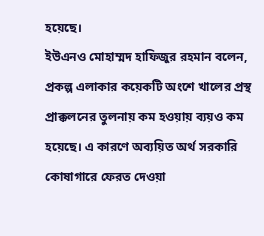হয়েছে।
ইউএনও মোহাম্মদ হাফিজুর রহমান বলেন, প্রকল্প এলাকার কয়েকটি অংশে খালের প্রস্থ প্রাক্কলনের তুলনায় কম হওয়ায় ব্যয়ও কম হয়েছে। এ কারণে অব্যয়িত অর্থ সরকারি কোষাগারে ফেরত দেওয়া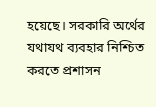হয়েছে। সরকারি অর্থের যথাযথ ব্যবহার নিশ্চিত করতে প্রশাসন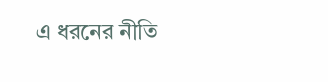এ ধরনের নীতি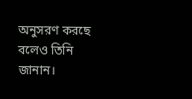অনুসরণ করছে বলেও তিনি জানান।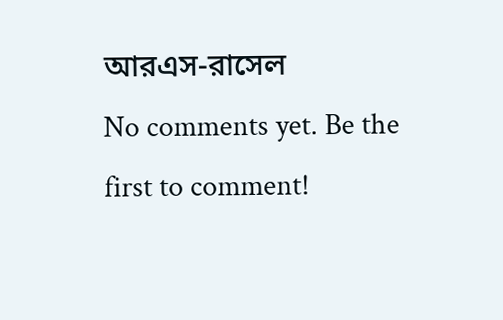আরএস-রাসেল
No comments yet. Be the first to comment!